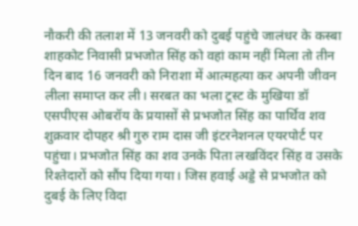नौकरी की तलाश में 13 जनवरी को दुबई पहुंचे जालंधर के कस्बा शाहकोट निवासी प्रभजोत सिंह को वहां काम नहीं मिला तो तीन दिन बाद 16 जनवरी को निराशा में आत्महत्या कर अपनी जीवन लीला समाप्त कर ली। सरबत का भला ट्रस्ट के मुखिया डॉ एसपीएस ओबरॉय के प्रयासों से प्रभजोत सिंह का पार्थिव शव शुक्रवार दोपहर श्री गुरु राम दास जी इंटरनेशनल एयरपोर्ट पर पहुंचा। प्रभजोत सिंह का शव उनके पिता लखविंदर सिंह व उसके रिश्तेदारों को सौंप दिया गया। जिस हवाई अड्डे से प्रभजोत को दुबई के लिए विदा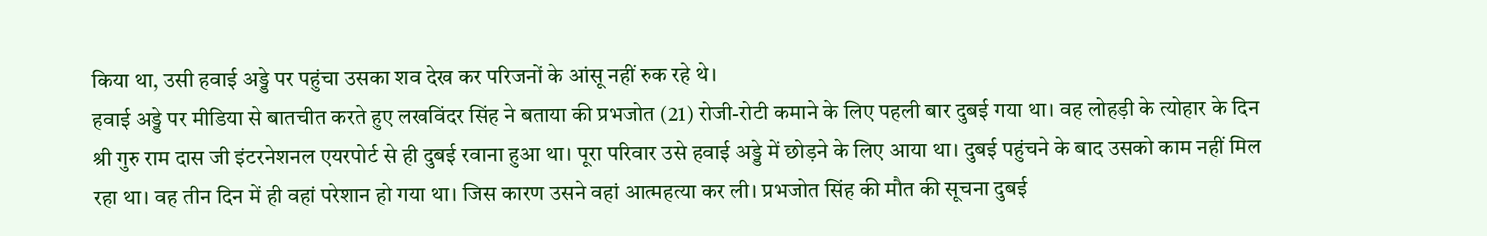किया था, उसी हवाई अड्डे पर पहुंचा उसका शव देख कर परिजनों के आंसू नहीं रुक रहे थे।
हवाई अड्डे पर मीडिया से बातचीत करते हुए लखविंदर सिंह ने बताया की प्रभजोत (21) रोजी-रोटी कमाने के लिए पहली बार दुबई गया था। वह लोहड़ी के त्योहार के दिन श्री गुरु राम दास जी इंटरनेशनल एयरपोर्ट से ही दुबई रवाना हुआ था। पूरा परिवार उसे हवाई अड्डे में छोड़ने के लिए आया था। दुबई पहुंचने के बाद उसको काम नहीं मिल रहा था। वह तीन दिन में ही वहां परेशान हो गया था। जिस कारण उसने वहां आत्महत्या कर ली। प्रभजोत सिंह की मौत की सूचना दुबई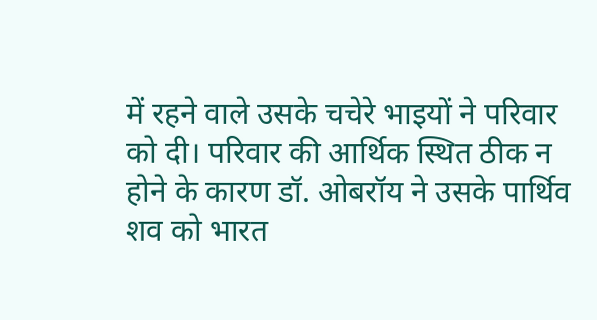में रहने वाले उसके चचेरे भाइयों ने परिवार को दी। परिवार की आर्थिक स्थित ठीक न होने के कारण डॉ. ओबरॉय ने उसके पार्थिव शव को भारत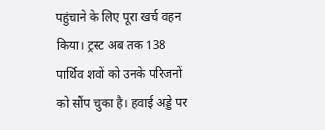पहुंचाने के लिए पूरा खर्च वहन किया। ट्रस्ट अब तक 138 पार्थिव शवों को उनके परिजनों को सौंप चुका है। हवाई अड्डे पर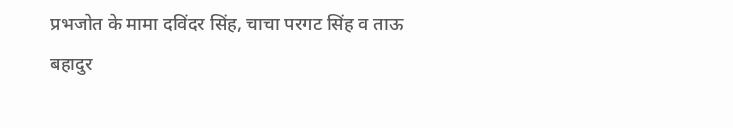प्रभजोत के मामा दविंदर सिंह, चाचा परगट सिंह व ताऊ बहादुर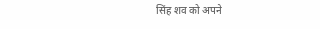सिंह शव को अपने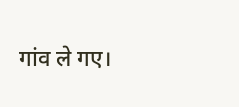गांव ले गए।